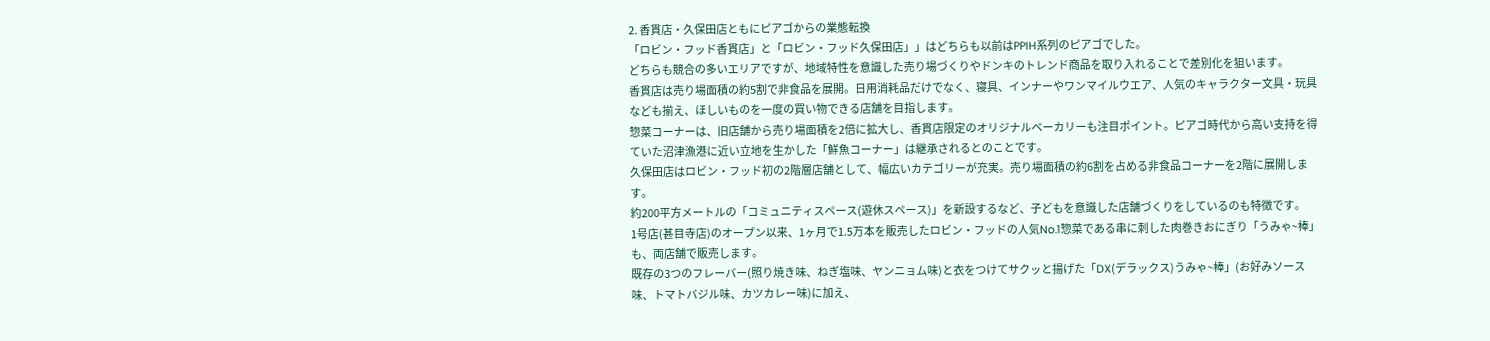2. 香貫店・久保田店ともにピアゴからの業態転換
「ロビン・フッド香貫店」と「ロビン・フッド久保田店」」はどちらも以前はPPIH系列のピアゴでした。
どちらも競合の多いエリアですが、地域特性を意識した売り場づくりやドンキのトレンド商品を取り入れることで差別化を狙います。
香貫店は売り場面積の約5割で非食品を展開。日用消耗品だけでなく、寝具、インナーやワンマイルウエア、人気のキャラクター文具・玩具なども揃え、ほしいものを一度の買い物できる店舗を目指します。
惣菜コーナーは、旧店舗から売り場面積を2倍に拡大し、香貫店限定のオリジナルベーカリーも注目ポイント。ピアゴ時代から高い支持を得ていた沼津漁港に近い立地を生かした「鮮魚コーナー」は継承されるとのことです。
久保田店はロビン・フッド初の2階層店舗として、幅広いカテゴリーが充実。売り場面積の約6割を占める非食品コーナーを2階に展開します。
約200平方メートルの「コミュニティスペース(遊休スペース)」を新設するなど、子どもを意識した店舗づくりをしているのも特徴です。
1号店(甚目寺店)のオープン以来、1ヶ月で1.5万本を販売したロビン・フッドの人気No.1惣菜である串に刺した肉巻きおにぎり「うみゃ~棒」も、両店舗で販売します。
既存の3つのフレーバー(照り焼き味、ねぎ塩味、ヤンニョム味)と衣をつけてサクッと揚げた「DX(デラックス)うみゃ~棒」(お好みソース味、トマトバジル味、カツカレー味)に加え、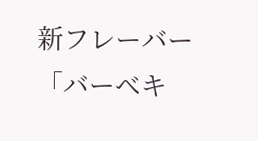新フレーバー「バーベキ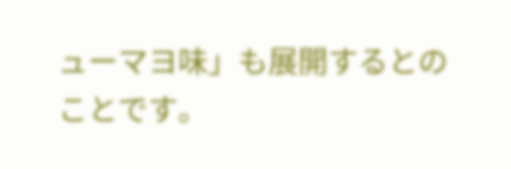ューマヨ味」も展開するとのことです。